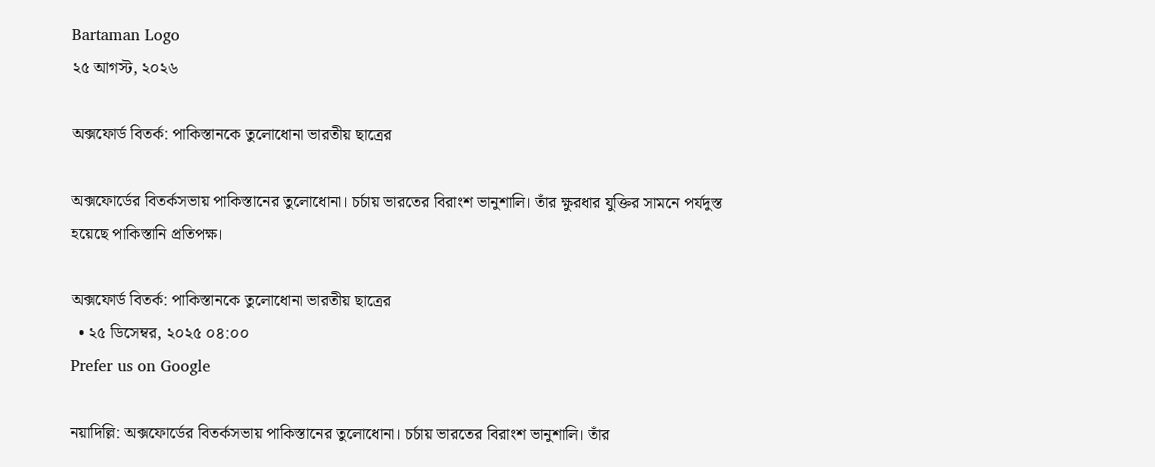Bartaman Logo
২৫ আগস্ট, ২০২৬

অক্সফোর্ড বিতর্ক: পাকিস্তানকে তুলোধোনা ভারতীয় ছাত্রের

অক্সফোর্ডের বিতর্কসভায় পাকিস্তানের তুলোধোনা। চর্চায় ভারতের বিরাংশ ভানুশালি। তাঁর ক্ষুরধার যুক্তির সামনে পর্যদুস্ত হয়েছে পাকিস্তানি প্রতিপক্ষ।

অক্সফোর্ড বিতর্ক: পাকিস্তানকে তুলোধোনা ভারতীয় ছাত্রের
  • ২৫ ডিসেম্বর, ২০২৫ ০৪:০০
Prefer us on Google

নয়াদিল্লি: অক্সফোর্ডের বিতর্কসভায় পাকিস্তানের তুলোধোনা। চর্চায় ভারতের বিরাংশ ভানুশালি। তাঁর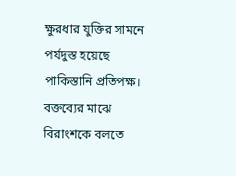ক্ষুরধার যুক্তির সামনে পর্যদুস্ত হয়েছে পাকিস্তানি প্রতিপক্ষ। বক্তব্যের মাঝে বিরাংশকে বলতে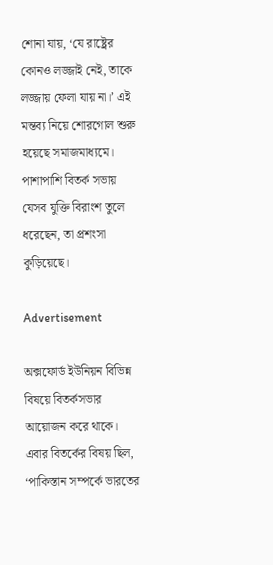শোনা যায়, ‘যে রাষ্ট্রের কোনও লজ্জাই নেই, তাকে লজ্জায় ফেলা যায় না।’ এই মন্তব্য নিয়ে শোরগোল শুরু হয়েছে সমাজমাধ্যমে। পাশাপাশি বিতর্ক সভায় যেসব যুক্তি বিরাংশ তুলে ধরেছেন, তা প্রশংসা কুড়িয়েছে।

Advertisement

অক্সফোর্ড ইউনিয়ন বিভিন্ন বিষয়ে বিতর্কসভার আয়োজন করে থাকে। এবার বিতর্কের বিষয় ছিল, ‘পাকিস্তান সম্পর্কে ভারতের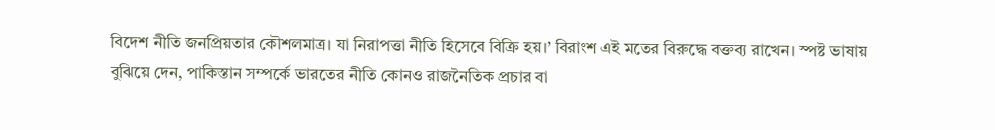বিদেশ নীতি জনপ্রিয়তার কৌশলমাত্র। যা নিরাপত্তা নীতি হিসেবে বিক্রি হয়।’ বিরাংশ এই মতের বিরুদ্ধে বক্তব্য রাখেন। স্পষ্ট ভাষায় বুঝিয়ে দেন, পাকিস্তান সম্পর্কে ভারতের নীতি কোনও রাজনৈতিক প্রচার বা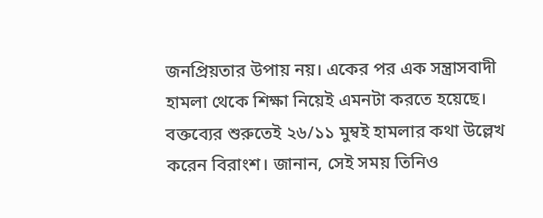জনপ্রিয়তার উপায় নয়। একের পর এক সন্ত্রাসবাদী হামলা থেকে শিক্ষা নিয়েই এমনটা করতে হয়েছে। বক্তব্যের শুরুতেই ২৬/১১ মুম্বই হামলার কথা উল্লেখ করেন বিরাংশ। জানান, সেই সময় তিনিও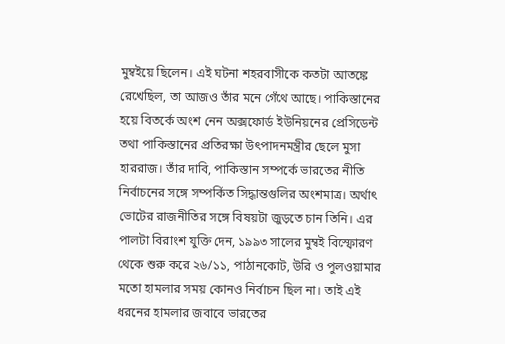মুম্বইয়ে ছিলেন। এই ঘটনা শহরবাসীকে কতটা আতঙ্কে রেখেছিল, তা আজও তাঁর মনে গেঁথে আছে। পাকিস্তানের হয়ে বিতর্কে অংশ নেন অক্সফোর্ড ইউনিয়নের প্রেসিডেন্ট তথা পাকিস্তানের প্রতিরক্ষা উৎপাদনমন্ত্রীর ছেলে মুসা হাররাজ। তাঁর দাবি, পাকিস্তান সম্পর্কে ভারতের নীতি নির্বাচনের সঙ্গে সম্পর্কিত সিদ্ধান্তগুলির অংশমাত্র। অর্থাৎ ভোটের রাজনীতির সঙ্গে বিষয়টা জুড়তে চান তিনি। এর পালটা বিরাংশ যুক্তি দেন, ১৯৯৩ সালের মুম্বই বিস্ফোরণ থেকে শুরু করে ২৬/১১, পাঠানকোট, উরি ও পুলওয়ামার মতো হামলার সময় কোনও নির্বাচন ছিল না। তাই এই ধরনের হামলার জবাবে ভারতের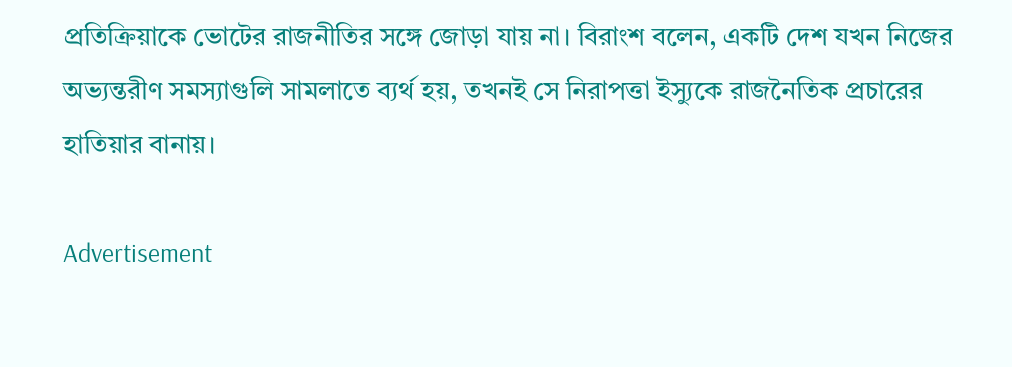প্রতিক্রিয়াকে ভোটের রাজনীতির সঙ্গে জোড়া যায় না। বিরাংশ বলেন, একটি দেশ যখন নিজের অভ্যন্তরীণ সমস্যাগুলি সামলাতে ব্যর্থ হয়, তখনই সে নিরাপত্তা ইস্যুকে রাজনৈতিক প্রচারের হাতিয়ার বানায়।

Advertisement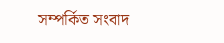সম্পর্কিত সংবাদ